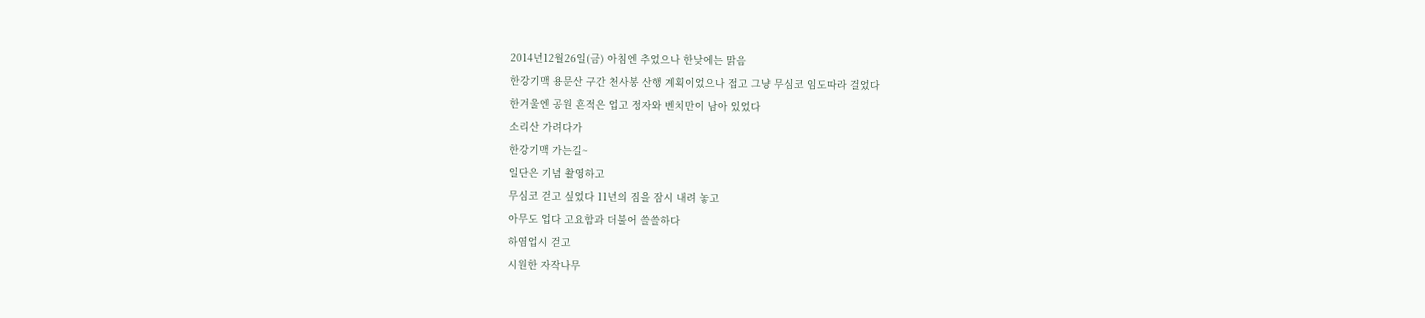2014년12월26일(금) 아침엔 추었으나 한낮에는 맑음
한강기맥 용문산 구간 천사봉 산행 계획이었으나 접고 그냥 무심코 임도따라 걸었다
한겨울엔 공원 흔적은 업고 정자와 벤치만이 남아 있었다
소리산 가려다가
한강기맥 가는길~
일단은 기념 촬영하고
무심코 걷고 싶었다 11년의 짐을 잠시 내려 놓고
아무도 업다 고요함과 더불어 쓸쓸하다
하염업시 걷고
시원한 자작나무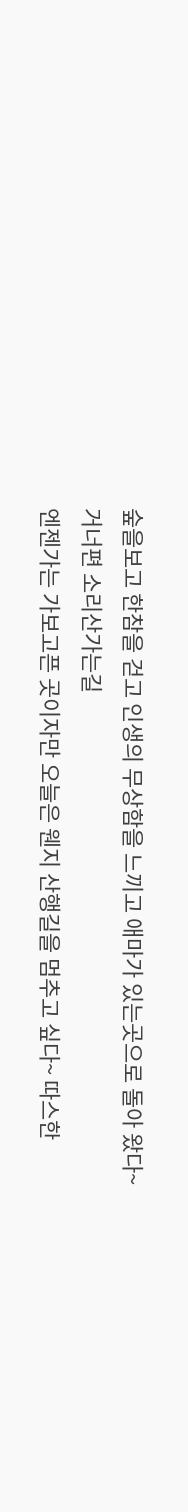숲을보고 한참을 걷고 인생의 무상함을 느끼고 애마가 있는곳으로 돌아 왔다~
거너편 소리산가는길
엔젠가는 가보고픈 곳이자만 오늘은 웬지 산행길을 멈추고 싶다~ 따스한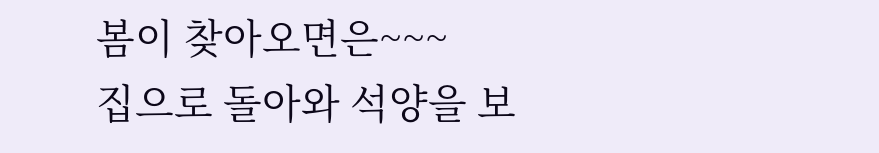봄이 찾아오면은~~~
집으로 돌아와 석양을 보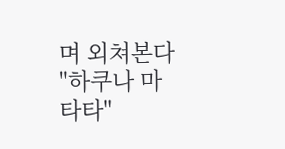며 외쳐본다 "하쿠나 마타타"